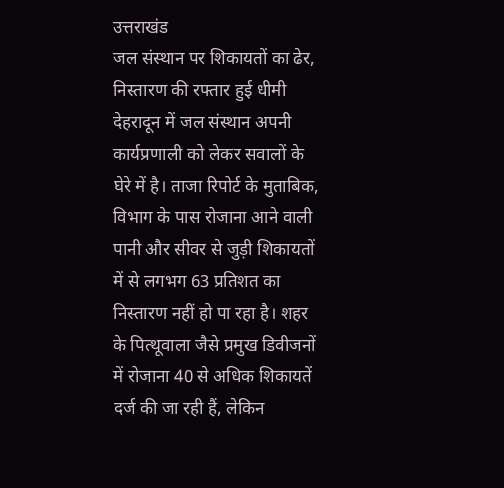उत्तराखंड
जल संस्थान पर शिकायतों का ढेर, निस्तारण की रफ्तार हुई धीमी
देहरादून में जल संस्थान अपनी कार्यप्रणाली को लेकर सवालों के घेरे में है। ताजा रिपोर्ट के मुताबिक, विभाग के पास रोजाना आने वाली पानी और सीवर से जुड़ी शिकायतों में से लगभग 63 प्रतिशत का निस्तारण नहीं हो पा रहा है। शहर के पित्थूवाला जैसे प्रमुख डिवीजनों में रोजाना 40 से अधिक शिकायतें दर्ज की जा रही हैं, लेकिन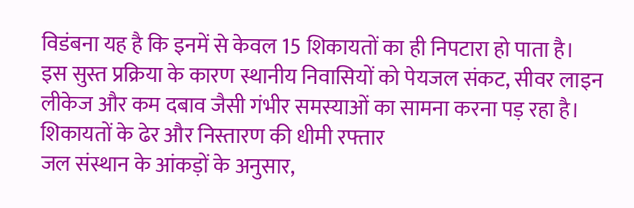विडंबना यह है कि इनमें से केवल 15 शिकायतों का ही निपटारा हो पाता है। इस सुस्त प्रक्रिया के कारण स्थानीय निवासियों को पेयजल संकट, सीवर लाइन लीकेज और कम दबाव जैसी गंभीर समस्याओं का सामना करना पड़ रहा है।
शिकायतों के ढेर और निस्तारण की धीमी रफ्तार
जल संस्थान के आंकड़ों के अनुसार,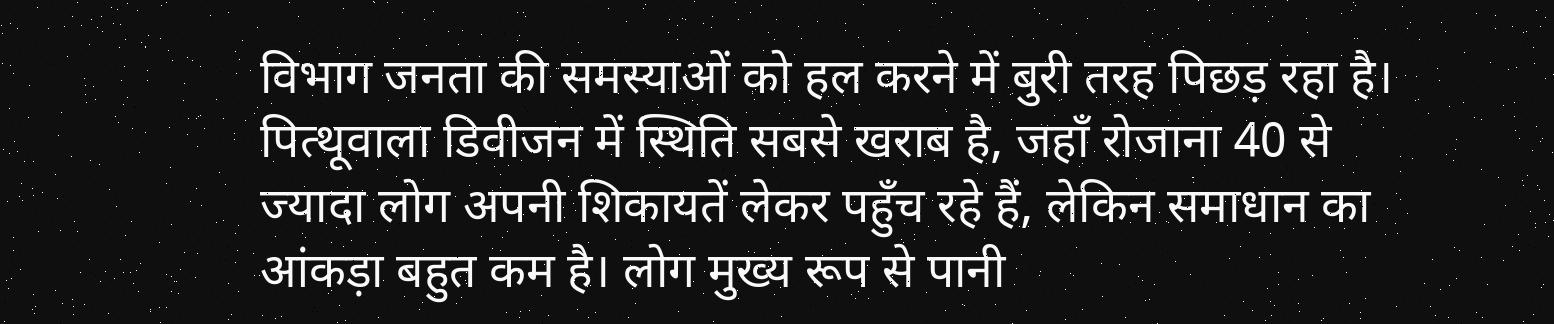विभाग जनता की समस्याओं को हल करने में बुरी तरह पिछड़ रहा है। पित्थूवाला डिवीजन में स्थिति सबसे खराब है, जहाँ रोजाना 40 से ज्यादा लोग अपनी शिकायतें लेकर पहुँच रहे हैं, लेकिन समाधान का आंकड़ा बहुत कम है। लोग मुख्य रूप से पानी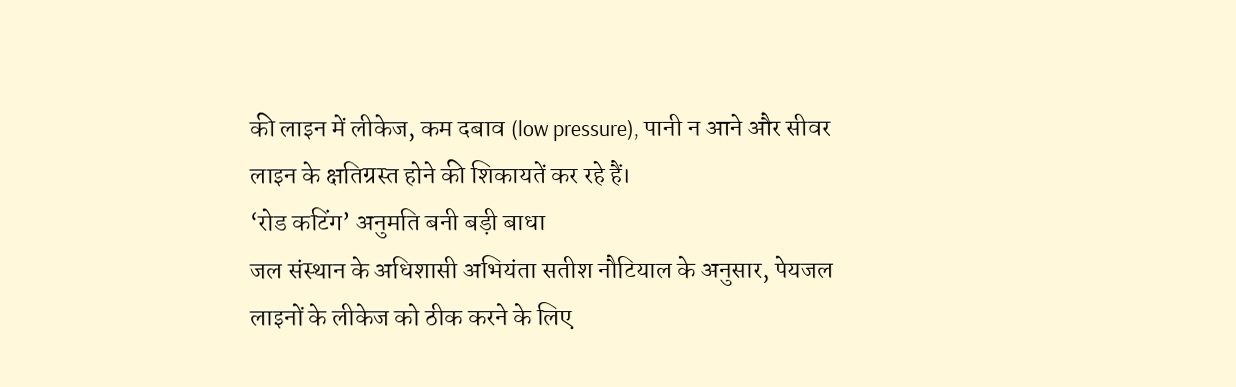की लाइन में लीकेज, कम दबाव (low pressure), पानी न आने और सीवर लाइन के क्षतिग्रस्त होने की शिकायतें कर रहे हैं।
‘रोड कटिंग’ अनुमति बनी बड़ी बाधा
जल संस्थान के अधिशासी अभियंता सतीश नौटियाल के अनुसार, पेयजल लाइनों के लीकेज को ठीक करने के लिए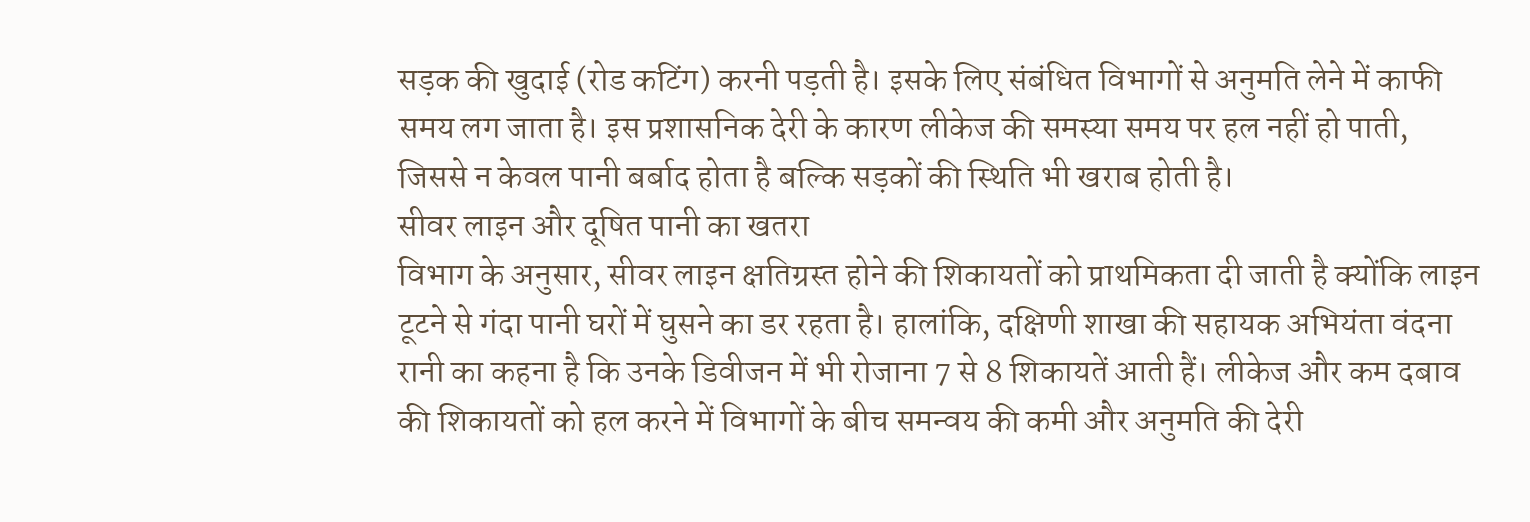सड़क की खुदाई (रोड कटिंग) करनी पड़ती है। इसके लिए संबंधित विभागों से अनुमति लेने में काफी समय लग जाता है। इस प्रशासनिक देरी के कारण लीकेज की समस्या समय पर हल नहीं हो पाती, जिससे न केवल पानी बर्बाद होता है बल्कि सड़कों की स्थिति भी खराब होती है।
सीवर लाइन और दूषित पानी का खतरा
विभाग के अनुसार, सीवर लाइन क्षतिग्रस्त होने की शिकायतों को प्राथमिकता दी जाती है क्योंकि लाइन टूटने से गंदा पानी घरों में घुसने का डर रहता है। हालांकि, दक्षिणी शाखा की सहायक अभियंता वंदना रानी का कहना है कि उनके डिवीजन में भी रोजाना 7 से 8 शिकायतें आती हैं। लीकेज और कम दबाव की शिकायतों को हल करने में विभागों के बीच समन्वय की कमी और अनुमति की देरी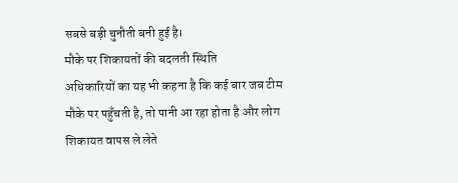सबसे बड़ी चुनौती बनी हुई है।
मौके पर शिकायतों की बदलती स्थिति
अधिकारियों का यह भी कहना है कि कई बार जब टीम मौके पर पहुँचती है, तो पानी आ रहा होता है और लोग शिकायत वापस ले लेते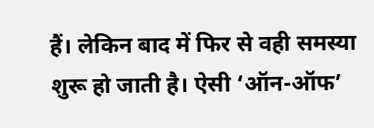हैं। लेकिन बाद में फिर से वही समस्या शुरू हो जाती है। ऐसी ‘ऑन-ऑफ’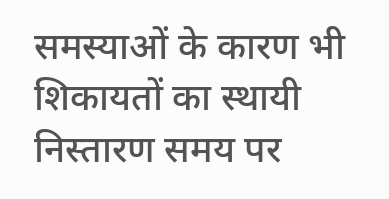समस्याओं के कारण भी शिकायतों का स्थायी निस्तारण समय पर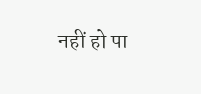नहीं हो पा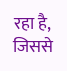रहा है, जिससे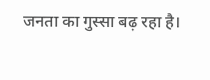जनता का गुस्सा बढ़ रहा है।